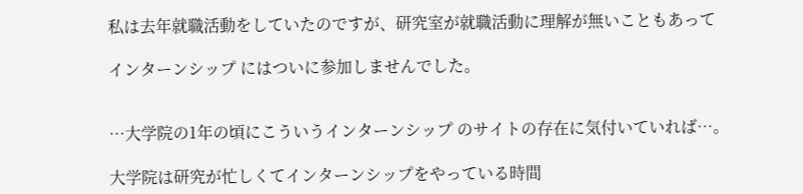私は去年就職活動をしていたのですが、研究室が就職活動に理解が無いこともあって

インターンシップ にはついに参加しませんでした。


…大学院の1年の頃にこういうインターンシップ のサイトの存在に気付いていれば…。

大学院は研究が忙しくてインターンシップをやっている時間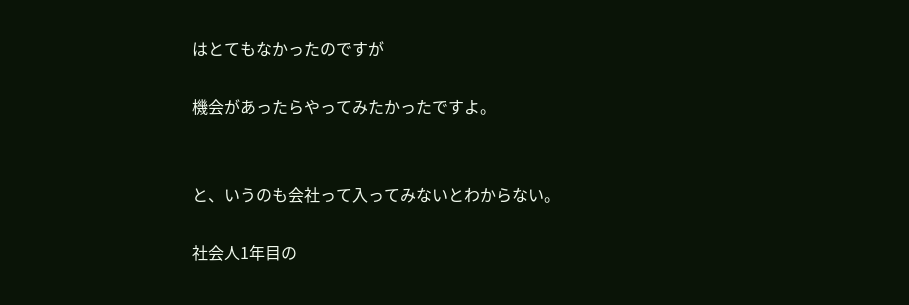はとてもなかったのですが

機会があったらやってみたかったですよ。


と、いうのも会社って入ってみないとわからない。

社会人1年目の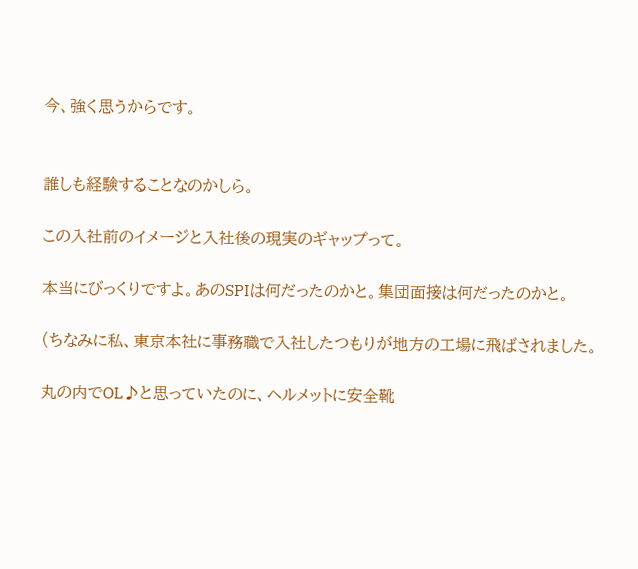今、強く思うからです。


誰しも経験することなのかしら。

この入社前のイメージと入社後の現実のギャップって。

本当にびっくりですよ。あのSPIは何だったのかと。集団面接は何だったのかと。

(ちなみに私、東京本社に事務職で入社したつもりが地方の工場に飛ばされました。

丸の内でOL♪と思っていたのに、ヘルメットに安全靴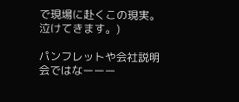で現場に赴くこの現実。泣けてきます。)

パンフレットや会社説明会ではなーーー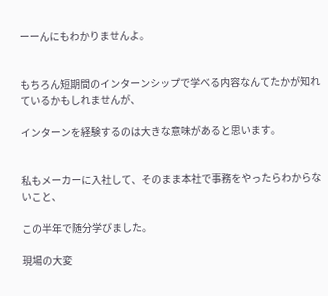ーーんにもわかりませんよ。


もちろん短期間のインターンシップで学べる内容なんてたかが知れているかもしれませんが、

インターンを経験するのは大きな意味があると思います。


私もメーカーに入社して、そのまま本社で事務をやったらわからないこと、

この半年で随分学びました。

現場の大変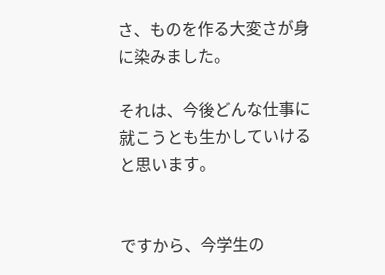さ、ものを作る大変さが身に染みました。

それは、今後どんな仕事に就こうとも生かしていけると思います。


ですから、今学生の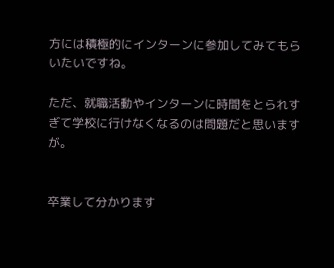方には積極的にインターンに参加してみてもらいたいですね。

ただ、就職活動やインターンに時間をとられすぎて学校に行けなくなるのは問題だと思いますが。


卒業して分かります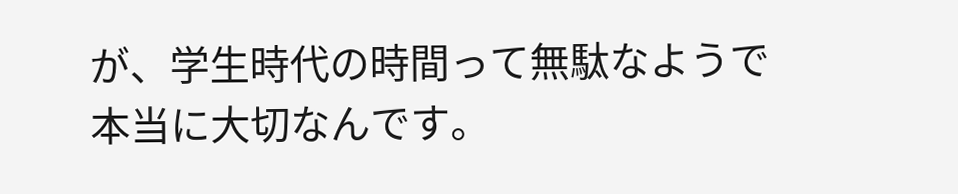が、学生時代の時間って無駄なようで本当に大切なんです。